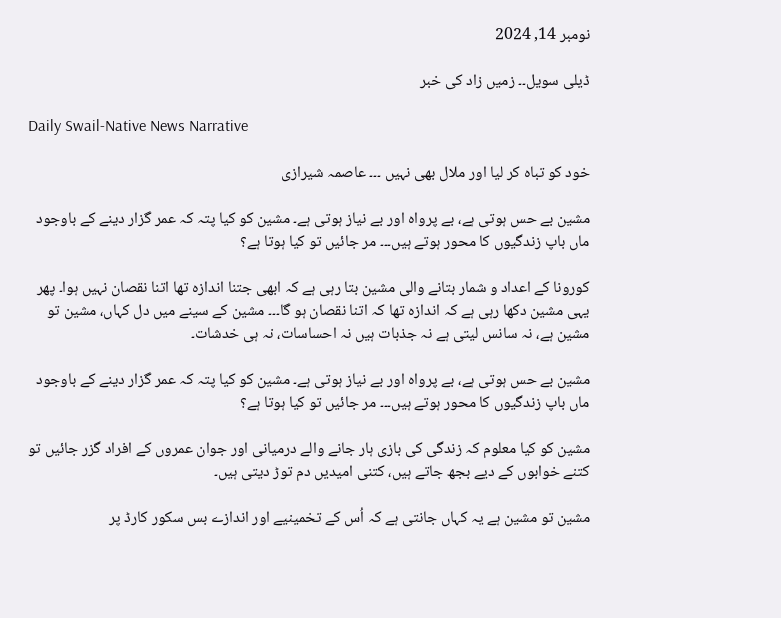نومبر 14, 2024

ڈیلی سویل۔۔ زمیں زاد کی خبر

Daily Swail-Native News Narrative

خود کو تباہ کر لیا اور ملال بھی نہیں ۔۔۔ عاصمہ شیرازی

مشین بے حس ہوتی ہے، بے پرواہ اور بے نیاز ہوتی ہے۔ مشین کو کیا پتہ کہ عمر گزار دینے کے باوجود ماں باپ زندگیوں کا محور ہوتے ہیں۔۔۔ مر جائیں تو کیا ہوتا ہے؟

کورونا کے اعداد و شمار بتانے والی مشین بتا رہی ہے کہ ابھی جتنا اندازہ تھا اتنا نقصان نہیں ہوا۔ پھر یہی مشین دکھا رہی ہے کہ اندازہ تھا کہ اتنا نقصان ہو گا۔۔۔ مشین کے سینے میں دل کہاں، مشین تو مشین ہے، نہ سانس لیتی ہے نہ جذبات ہیں نہ احساسات، نہ ہی خدشات۔

مشین بے حس ہوتی ہے، بے پرواہ اور بے نیاز ہوتی ہے۔ مشین کو کیا پتہ کہ عمر گزار دینے کے باوجود ماں باپ زندگیوں کا محور ہوتے ہیں۔۔۔ مر جائیں تو کیا ہوتا ہے؟

مشین کو کیا معلوم کہ زندگی کی بازی ہار جانے والے درمیانی اور جوان عمروں کے افراد گزر جائیں تو کتنے خوابوں کے دیے بجھ جاتے ہیں، کتنی امیدیں دم توڑ دیتی ہیں۔

مشین تو مشین ہے یہ کہاں جانتی ہے کہ اُس کے تخمینیے اور اندازے بس سکور کارڈ پر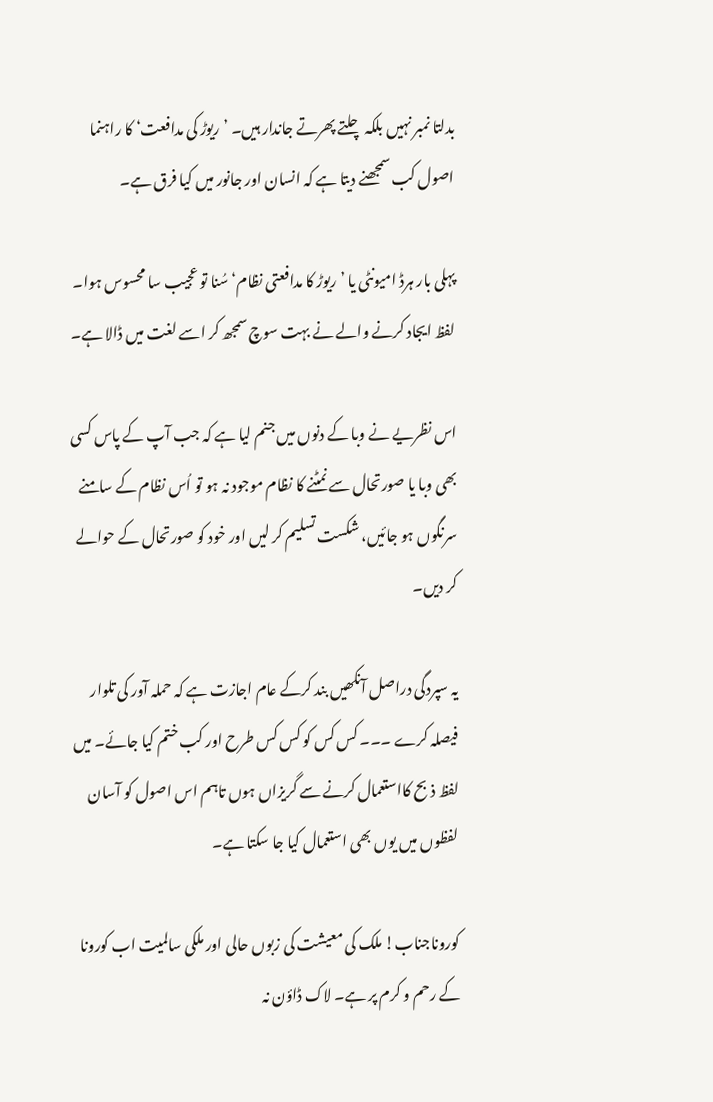بدلتا نمبر نہیں بلکہ چلتے پھرتے جاندار ہیں۔ ’ریوڑ کی مدافعت‘ کا راہنما اصول کب سمجھنے دیتا ہے کہ انسان اور جانور میں کیا فرق ہے۔

پہلی بار ہرڈ امیونٹی یا ’ریوڑ کا مدافعتی نظام‘ سُنا تو عجیب سا محسوس ہوا۔ لفظ ایجاد کرنے والے نے بہت سوچ سمجھ کر اسے لغت میں ڈالا ہے۔

اس نظریے نے وبا کے دنوں میں جنم لیا ہے کہ جب آپ کے پاس کسی بھی وبا یا صورتحال سے نمٹنے کا نظام موجود نہ ہو تو اُس نظام کے سامنے سرنگوں ہو جائیں، شکست تسلیم کر لیں اور خود کو صورتحال کے حوالے کر دیں۔

یہ سپردگی دراصل آنکھیں بند کرکے عام اجازت ہے کہ حملہ آور کی تلوار فیصلہ کرے ۔۔۔ کس کس کو کس کس طرح اور کب ختم کیا جائے۔ میں لفظ ذبح کااستعمال کرنے سے گریزاں ہوں تاہم اس اصول کو آسان لفظوں میں یوں بھی استعمال کیا جا سکتا ہے۔

کوروناجناب! ملک کی معیشت کی زبوں حالی اور ملکی سالمیت اب کورونا کے رحم و کرم پر ہے۔ لاک ڈاؤن نہ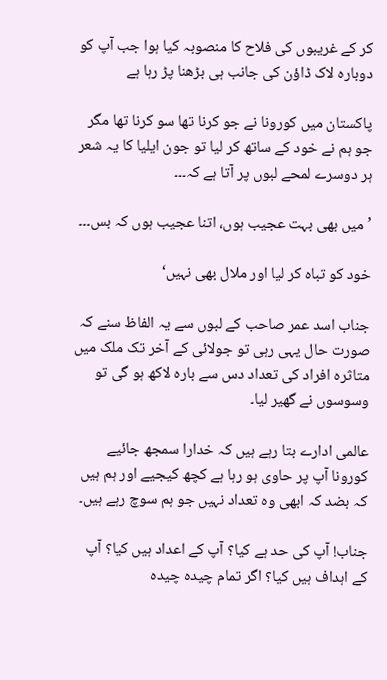کر کے غریبوں کی فلاح کا منصوبہ کیا ہوا جب آپ کو دوبارہ لاک ڈاؤن کی جانب ہی بڑھنا پڑ رہا ہے

پاکستان میں کورونا نے جو کرنا تھا سو کرنا تھا مگر جو ہم نے خود کے ساتھ کر لیا تو جون ایلیا کا یہ شعر ہر دوسرے لمحے لبوں پر آتا ہے کہ۔۔۔

’میں بھی بہت عجیب ہوں، اتنا عجیب ہوں کہ بس۔۔۔

خود کو تباہ کر لیا اور ملال بھی نہیں‘

جناب اسد عمر صاحب کے لبوں سے یہ الفاظ سنے کہ صورت حال یہی رہی تو جولائی کے آخر تک ملک میں متاثرہ افراد کی تعداد دس سے بارہ لاکھ ہو گی تو وسوسوں نے گھیر لیا۔

عالمی ادارے بتا رہے ہیں کہ خدارا سمجھ جائیے کورونا آپ پر حاوی ہو رہا ہے کچھ کیجیے اور ہم ہیں کہ بضد کہ ابھی وہ تعداد نہیں جو ہم سوچ رہے ہیں۔

جناب! آپ کی حد ہے کیا؟ آپ کے اعداد ہیں کیا؟ آپ کے اہداف ہیں کیا؟ اگر تمام چیدہ چیدہ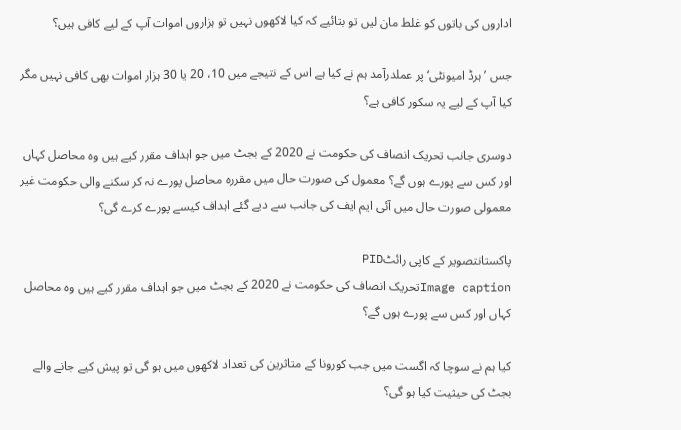اداروں کی باتوں کو غلط مان لیں تو بتائیے کہ کیا لاکھوں نہیں تو ہزاروں اموات آپ کے لیے کافی ہیں؟

جس ’ہرڈ امیونٹی‘ پر عملدرآمد ہم نے کیا ہے اس کے نتیجے میں 10، 20 یا 30 ہزار اموات بھی کافی نہیں مگر کیا آپ کے لیے یہ سکور کافی ہے؟

دوسری جانب تحریک انصاف کی حکومت نے 2020 کے بجٹ میں جو اہداف مقرر کیے ہیں وہ محاصل کہاں اور کس سے پورے ہوں گے؟ معمول کی صورت حال میں مقررہ محاصل پورے نہ کر سکنے والی حکومت غیر معمولی صورت حال میں آئی ایم ایف کی جانب سے دیے گئے اہداف کیسے پورے کرے گی؟

پاکستانتصویر کے کاپی رائٹPID
Image captionتحریک انصاف کی حکومت نے 2020 کے بجٹ میں جو اہداف مقرر کیے ہیں وہ محاصل کہاں اور کس سے پورے ہوں گے؟

کیا ہم نے سوچا کہ اگست میں جب کورونا کے متاثرین کی تعداد لاکھوں میں ہو گی تو پیش کیے جانے والے بجٹ کی حیثیت کیا ہو گی؟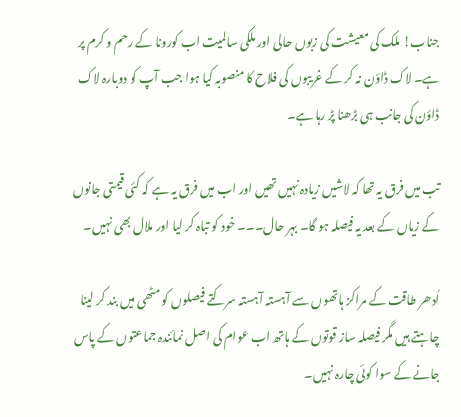جناب! ملک کی معیشت کی زبوں حالی اور ملکی سالمیت اب کورونا کے رحم و کرم پر ہے۔ لاک ڈاؤن نہ کر کے غریبوں کی فلاح کا منصوبہ کیا ہوا جب آپ کو دوبارہ لاک ڈاؤن کی جانب ہی بڑھنا پڑ رہا ہے۔

تب میں فرق یہ تھا کہ لاشیں زیادہ نہیں تھیں اور اب میں فرق یہ ہے کہ کئی قیمتی جانوں کے زیاں کے بعد یہ فیصلہ ہو گا۔ بہر حال۔۔۔ خود کو تباہ کر لیا اور ملال بھی نہیں۔

اُدھر طاقت کے مراکز ہاتھوں سے آہستہ آہستہ سرکتے فیصلوں کو مٹھی میں بند کر لینا چاہتے ہیں مگر فیصلہ ساز قوتوں کے ہاتھ اب عوام کی اصل نمائندہ جماعتوں کے پاس جانے کے سوا کوئی چارہ نہیں۔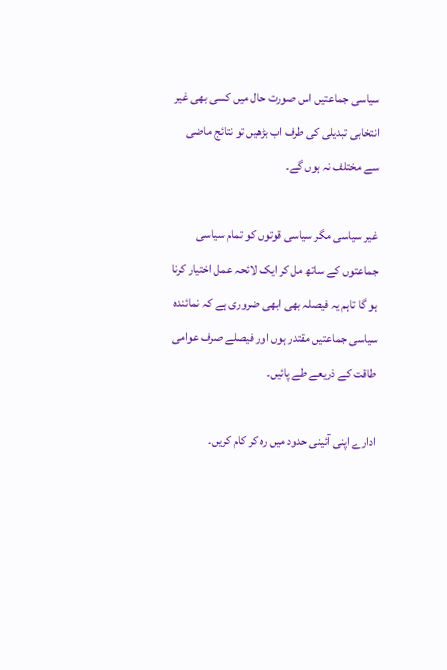سیاسی جماعتیں اس صورت حال میں کسی بھی غیر انتخابی تبدیلی کی طرف اب بڑھیں تو نتائج ماضی سے مختلف نہ ہوں گے۔

غیر سیاسی مگر سیاسی قوتوں کو تمام سیاسی جماعتوں کے ساتھ مل کر ایک لائحہ عمل اختیار کرنا ہو گا تاہم یہ فیصلہ بھی ابھی ضروری ہے کہ نمائندہ سیاسی جماعتیں مقتدر ہوں اور فیصلے صرف عوامی طاقت کے ذریعے طے پائیں۔

ادارے اپنی آئینی حدود میں رہ کر کام کریں۔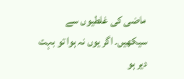ماضی کی غلطیوں سے سیکھیں۔ اگر یوں نہ ہوا تو بہت دیر ہو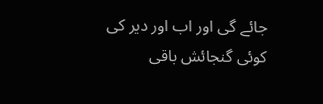جائے گی اور اب اور دیر کی کوئی گنجائش باقی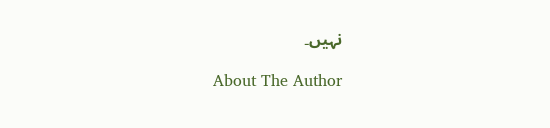نہیں۔

About The Author